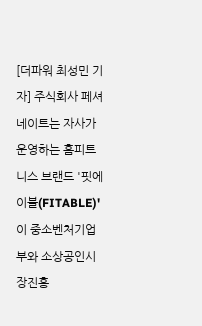[더파워 최성민 기자] 주식회사 페셔네이트는 자사가 운영하는 홈피트니스 브랜드 '핏에이블(FITABLE)'이 중소벤처기업부와 소상공인시장진흥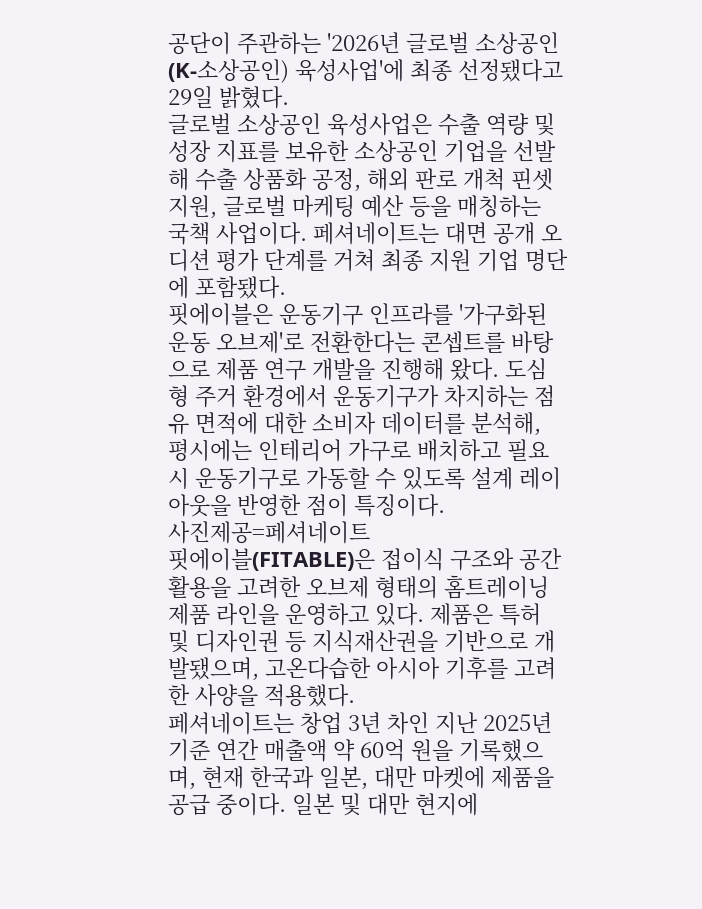공단이 주관하는 '2026년 글로벌 소상공인(K-소상공인) 육성사업'에 최종 선정됐다고 29일 밝혔다.
글로벌 소상공인 육성사업은 수출 역량 및 성장 지표를 보유한 소상공인 기업을 선발해 수출 상품화 공정, 해외 판로 개척 핀셋 지원, 글로벌 마케팅 예산 등을 매칭하는 국책 사업이다. 페셔네이트는 대면 공개 오디션 평가 단계를 거쳐 최종 지원 기업 명단에 포함됐다.
핏에이블은 운동기구 인프라를 '가구화된 운동 오브제'로 전환한다는 콘셉트를 바탕으로 제품 연구 개발을 진행해 왔다. 도심형 주거 환경에서 운동기구가 차지하는 점유 면적에 대한 소비자 데이터를 분석해, 평시에는 인테리어 가구로 배치하고 필요 시 운동기구로 가동할 수 있도록 설계 레이아웃을 반영한 점이 특징이다.
사진제공=페셔네이트
핏에이블(FITABLE)은 접이식 구조와 공간 활용을 고려한 오브제 형태의 홈트레이닝 제품 라인을 운영하고 있다. 제품은 특허 및 디자인권 등 지식재산권을 기반으로 개발됐으며, 고온다습한 아시아 기후를 고려한 사양을 적용했다.
페셔네이트는 창업 3년 차인 지난 2025년 기준 연간 매출액 약 60억 원을 기록했으며, 현재 한국과 일본, 대만 마켓에 제품을 공급 중이다. 일본 및 대만 현지에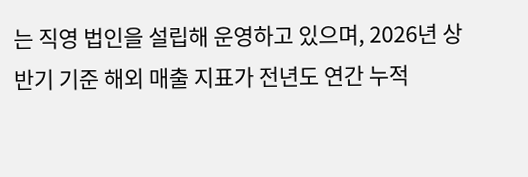는 직영 법인을 설립해 운영하고 있으며, 2026년 상반기 기준 해외 매출 지표가 전년도 연간 누적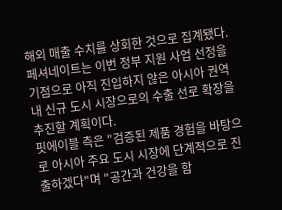해외 매출 수치를 상회한 것으로 집계됐다.
페셔네이트는 이번 정부 지원 사업 선정을 기점으로 아직 진입하지 않은 아시아 권역 내 신규 도시 시장으로의 수출 선로 확장을 추진할 계획이다.
핏에이블 측은 "검증된 제품 경험을 바탕으로 아시아 주요 도시 시장에 단계적으로 진출하겠다"며 "공간과 건강을 함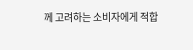께 고려하는 소비자에게 적합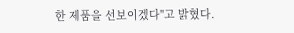한 제품을 선보이겠다"고 밝혔다.